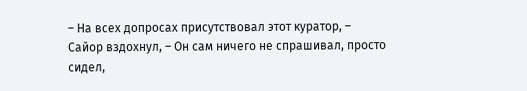– На всех допросах присутствовал этот куратор, – Сайор вздохнул, – Он сам ничего не спрашивал, просто сидел,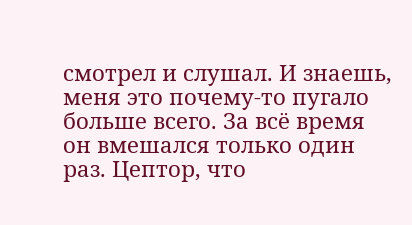смотрел и слушал. И знаешь, меня это почему-то пугало больше всего. За всё время он вмешался только один раз. Цептор, что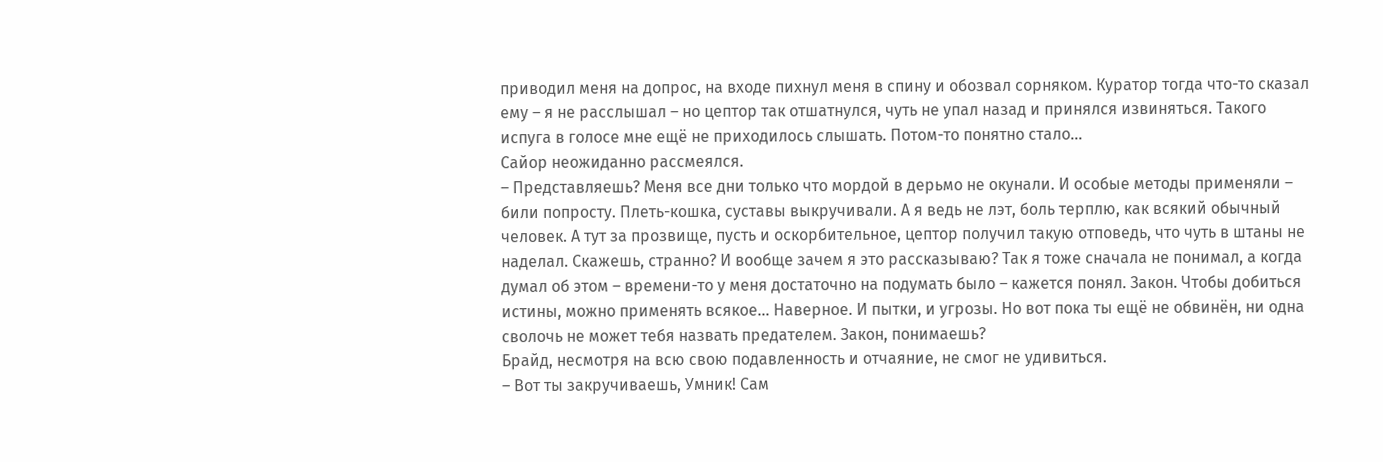приводил меня на допрос, на входе пихнул меня в спину и обозвал сорняком. Куратор тогда что-то сказал ему – я не расслышал – но цептор так отшатнулся, чуть не упал назад и принялся извиняться. Такого испуга в голосе мне ещё не приходилось слышать. Потом-то понятно стало…
Сайор неожиданно рассмеялся.
– Представляешь? Меня все дни только что мордой в дерьмо не окунали. И особые методы применяли – били попросту. Плеть-кошка, суставы выкручивали. А я ведь не лэт, боль терплю, как всякий обычный человек. А тут за прозвище, пусть и оскорбительное, цептор получил такую отповедь, что чуть в штаны не наделал. Скажешь, странно? И вообще зачем я это рассказываю? Так я тоже сначала не понимал, а когда думал об этом – времени-то у меня достаточно на подумать было – кажется понял. Закон. Чтобы добиться истины, можно применять всякое… Наверное. И пытки, и угрозы. Но вот пока ты ещё не обвинён, ни одна сволочь не может тебя назвать предателем. Закон, понимаешь?
Брайд, несмотря на всю свою подавленность и отчаяние, не смог не удивиться.
– Вот ты закручиваешь, Умник! Сам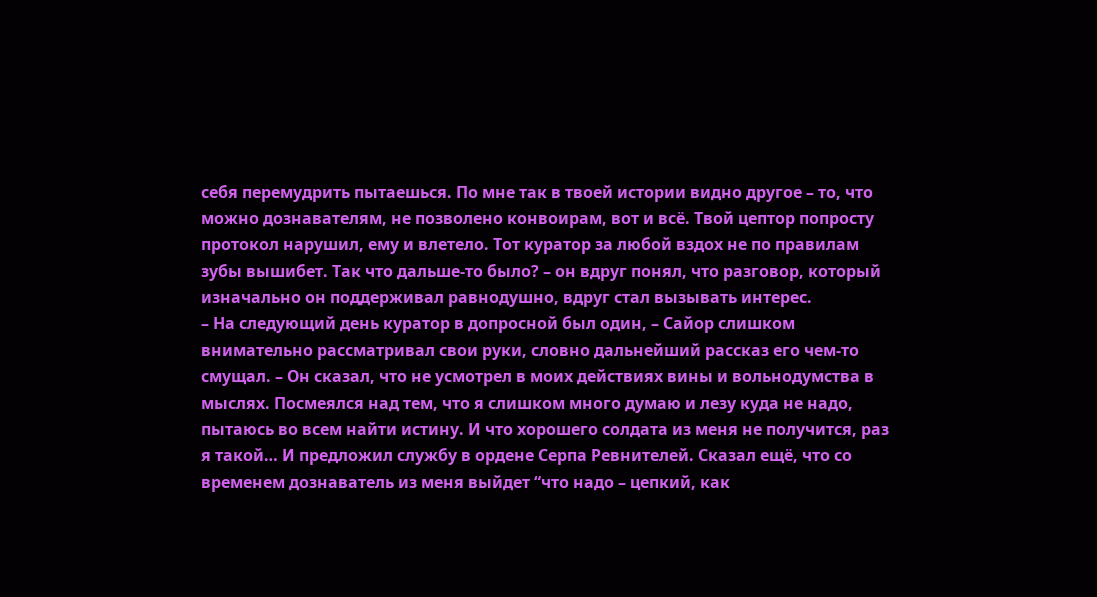себя перемудрить пытаешься. По мне так в твоей истории видно другое – то, что можно дознавателям, не позволено конвоирам, вот и всё. Твой цептор попросту протокол нарушил, ему и влетело. Тот куратор за любой вздох не по правилам зубы вышибет. Так что дальше-то было? – он вдруг понял, что разговор, который изначально он поддерживал равнодушно, вдруг стал вызывать интерес.
– На следующий день куратор в допросной был один, – Сайор слишком внимательно рассматривал свои руки, словно дальнейший рассказ его чем-то смущал. – Он сказал, что не усмотрел в моих действиях вины и вольнодумства в мыслях. Посмеялся над тем, что я слишком много думаю и лезу куда не надо, пытаюсь во всем найти истину. И что хорошего солдата из меня не получится, раз я такой… И предложил службу в ордене Серпа Ревнителей. Сказал ещё, что со временем дознаватель из меня выйдет “что надо – цепкий, как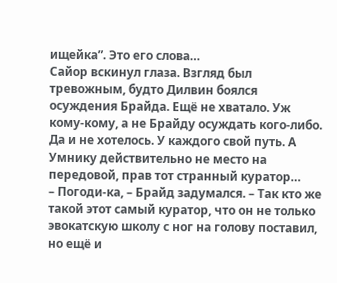ищейка”. Это его слова…
Сайор вскинул глаза. Взгляд был тревожным, будто Дилвин боялся осуждения Брайда. Ещё не хватало. Уж кому-кому, а не Брайду осуждать кого-либо. Да и не хотелось. У каждого свой путь. А Умнику действительно не место на передовой, прав тот странный куратор…
– Погоди-ка, – Брайд задумался. – Так кто же такой этот самый куратор, что он не только эвокатскую школу с ног на голову поставил, но ещё и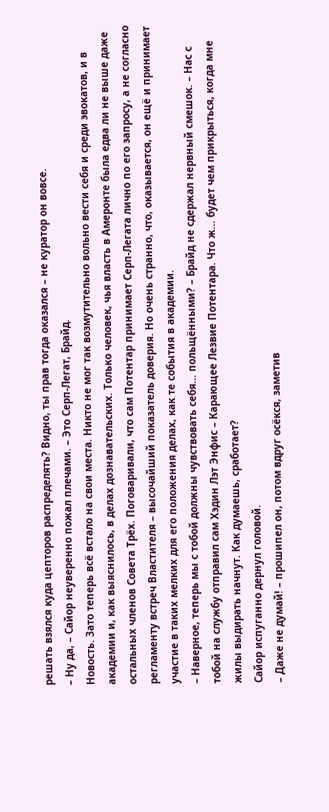решать взялся куда цепторов распределять? Видно, ты прав тогда оказался – не куратор он вовсе.
– Ну да, – Сайор неуверенно пожал плечами. – Это Серп-Легат, Брайд.
Новость. Зато теперь всё встало на свои места. Никто не мог так возмутительно вольно вести себя и среди эвокатов, и в академии и, как выяснилось, в делах дознавательских. Только человек, чья власть в Амеронте была едва ли не выше даже остальных членов Совета Трёх. Поговаривали, что сам Потентар принимает Серп-Легата лично по его запросу, а не согласно регламенту встреч Властителя – высочайший показатель доверия. Но очень странно, что, оказывается, он ещё и принимает участие в таких мелких для его положения делах, как те события в академии.
– Наверное, теперь мы с тобой должны чувствовать себя… польщёнными? – Брайд не сдержал нервный смешок. – Нас с тобой на службу отправил сам Хэдин Лэт Энфис – Карающее Лезвие Потентара. Что ж… будет чем прикрыться, когда мне жилы выдирать начнут. Как думаешь, сработает?
Сайор испуганно дернул головой.
– Даже не думай! – прошипел он, потом вдруг осёкся, заметив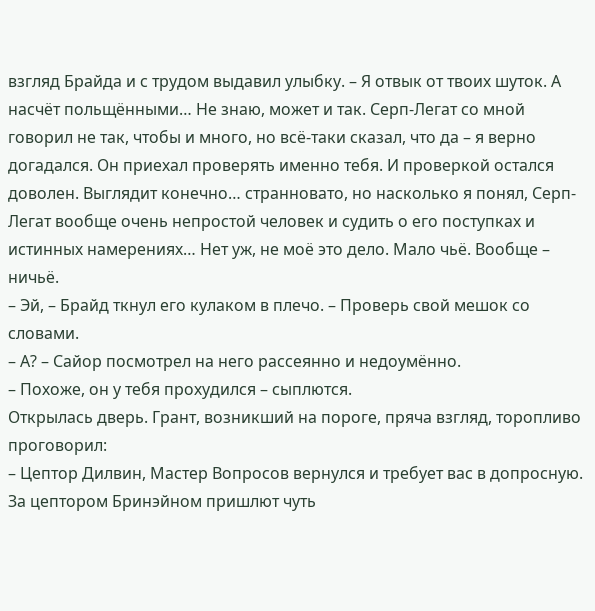взгляд Брайда и с трудом выдавил улыбку. – Я отвык от твоих шуток. А насчёт польщёнными… Не знаю, может и так. Серп-Легат со мной говорил не так, чтобы и много, но всё-таки сказал, что да – я верно догадался. Он приехал проверять именно тебя. И проверкой остался доволен. Выглядит конечно… странновато, но насколько я понял, Серп-Легат вообще очень непростой человек и судить о его поступках и истинных намерениях… Нет уж, не моё это дело. Мало чьё. Вообще – ничьё.
– Эй, – Брайд ткнул его кулаком в плечо. – Проверь свой мешок со словами.
– А? – Сайор посмотрел на него рассеянно и недоумённо.
– Похоже, он у тебя прохудился – сыплются.
Открылась дверь. Грант, возникший на пороге, пряча взгляд, торопливо проговорил:
– Цептор Дилвин, Мастер Вопросов вернулся и требует вас в допросную. За цептором Бринэйном пришлют чуть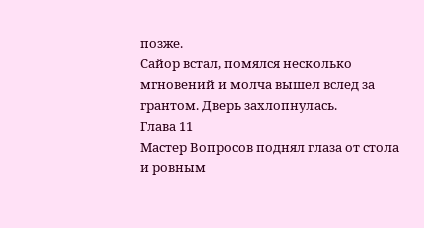позже.
Сайор встал, помялся несколько мгновений и молча вышел вслед за грантом. Дверь захлопнулась.
Глава 11
Мастер Вопросов поднял глаза от стола и ровным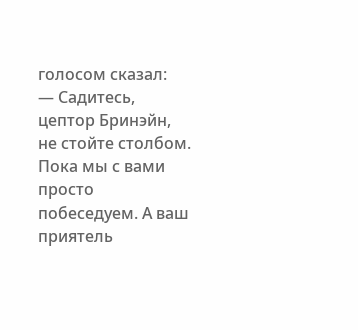голосом сказал:
— Садитесь, цептор Бринэйн, не стойте столбом. Пока мы с вами просто побеседуем. А ваш приятель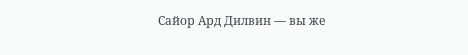Сайор Ард Дилвин — вы же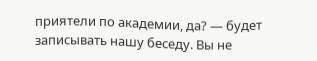приятели по академии, да? — будет записывать нашу беседу. Вы не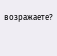возражаете?